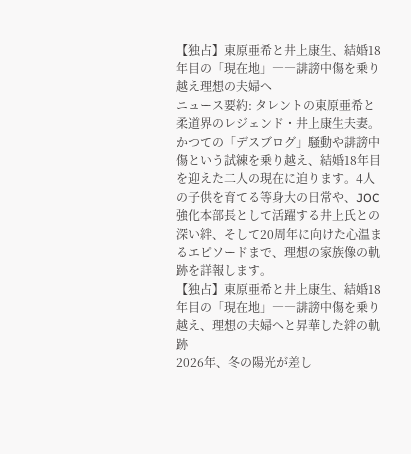【独占】東原亜希と井上康生、結婚18年目の「現在地」――誹謗中傷を乗り越え理想の夫婦へ
ニュース要約: タレントの東原亜希と柔道界のレジェンド・井上康生夫妻。かつての「デスブログ」騒動や誹謗中傷という試練を乗り越え、結婚18年目を迎えた二人の現在に迫ります。4人の子供を育てる等身大の日常や、JOC強化本部長として活躍する井上氏との深い絆、そして20周年に向けた心温まるエピソードまで、理想の家族像の軌跡を詳報します。
【独占】東原亜希と井上康生、結婚18年目の「現在地」――誹謗中傷を乗り越え、理想の夫婦へと昇華した絆の軌跡
2026年、冬の陽光が差し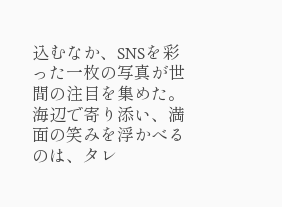込むなか、SNSを彩った一枚の写真が世間の注目を集めた。海辺で寄り添い、満面の笑みを浮かべるのは、タレ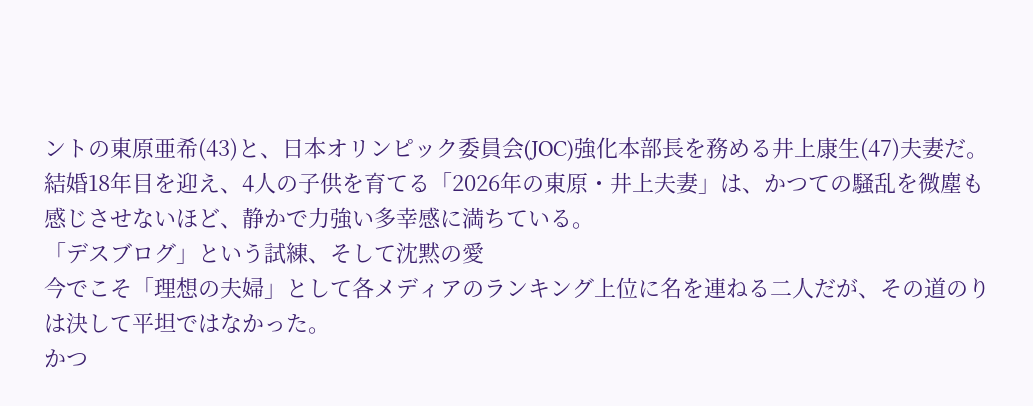ントの東原亜希(43)と、日本オリンピック委員会(JOC)強化本部長を務める井上康生(47)夫妻だ。
結婚18年目を迎え、4人の子供を育てる「2026年の東原・井上夫妻」は、かつての騒乱を微塵も感じさせないほど、静かで力強い多幸感に満ちている。
「デスブログ」という試練、そして沈黙の愛
今でこそ「理想の夫婦」として各メディアのランキング上位に名を連ねる二人だが、その道のりは決して平坦ではなかった。
かつ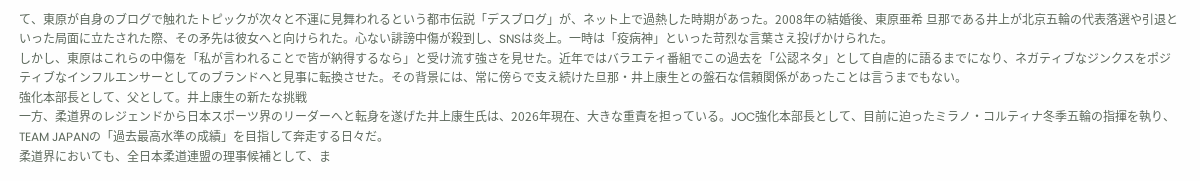て、東原が自身のブログで触れたトピックが次々と不運に見舞われるという都市伝説「デスブログ」が、ネット上で過熱した時期があった。2008年の結婚後、東原亜希 旦那である井上が北京五輪の代表落選や引退といった局面に立たされた際、その矛先は彼女へと向けられた。心ない誹謗中傷が殺到し、SNSは炎上。一時は「疫病神」といった苛烈な言葉さえ投げかけられた。
しかし、東原はこれらの中傷を「私が言われることで皆が納得するなら」と受け流す強さを見せた。近年ではバラエティ番組でこの過去を「公認ネタ」として自虐的に語るまでになり、ネガティブなジンクスをポジティブなインフルエンサーとしてのブランドへと見事に転換させた。その背景には、常に傍らで支え続けた旦那・井上康生との盤石な信頼関係があったことは言うまでもない。
強化本部長として、父として。井上康生の新たな挑戦
一方、柔道界のレジェンドから日本スポーツ界のリーダーへと転身を遂げた井上康生氏は、2026年現在、大きな重責を担っている。JOC強化本部長として、目前に迫ったミラノ・コルティナ冬季五輪の指揮を執り、TEAM JAPANの「過去最高水準の成績」を目指して奔走する日々だ。
柔道界においても、全日本柔道連盟の理事候補として、ま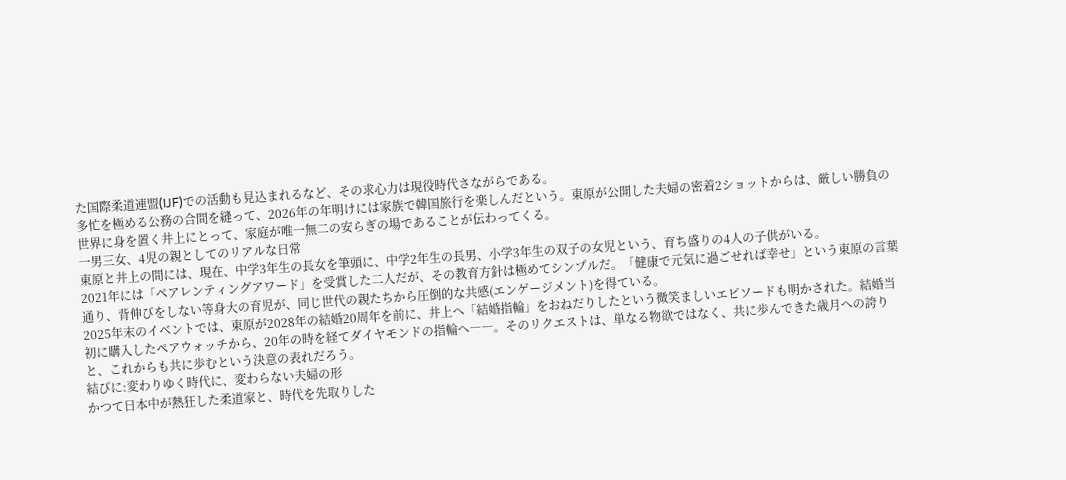た国際柔道連盟(IJF)での活動も見込まれるなど、その求心力は現役時代さながらである。
多忙を極める公務の合間を縫って、2026年の年明けには家族で韓国旅行を楽しんだという。東原が公開した夫婦の密着2ショットからは、厳しい勝負の世界に身を置く井上にとって、家庭が唯一無二の安らぎの場であることが伝わってくる。
一男三女、4児の親としてのリアルな日常
東原と井上の間には、現在、中学3年生の長女を筆頭に、中学2年生の長男、小学3年生の双子の女児という、育ち盛りの4人の子供がいる。
2021年には「ペアレンティングアワード」を受賞した二人だが、その教育方針は極めてシンプルだ。「健康で元気に過ごせれば幸せ」という東原の言葉通り、背伸びをしない等身大の育児が、同じ世代の親たちから圧倒的な共感(エンゲージメント)を得ている。
2025年末のイベントでは、東原が2028年の結婚20周年を前に、井上へ「結婚指輪」をおねだりしたという微笑ましいエピソードも明かされた。結婚当初に購入したペアウォッチから、20年の時を経てダイヤモンドの指輪へ――。そのリクエストは、単なる物欲ではなく、共に歩んできた歳月への誇りと、これからも共に歩むという決意の表れだろう。
結びに:変わりゆく時代に、変わらない夫婦の形
かつて日本中が熱狂した柔道家と、時代を先取りした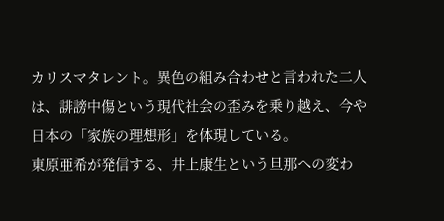カリスマタレント。異色の組み合わせと言われた二人は、誹謗中傷という現代社会の歪みを乗り越え、今や日本の「家族の理想形」を体現している。
東原亜希が発信する、井上康生という旦那への変わ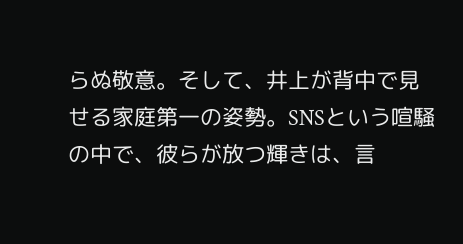らぬ敬意。そして、井上が背中で見せる家庭第一の姿勢。SNSという喧騒の中で、彼らが放つ輝きは、言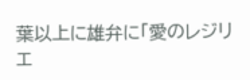葉以上に雄弁に「愛のレジリエ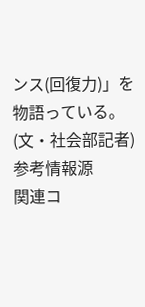ンス(回復力)」を物語っている。
(文・社会部記者)
参考情報源
関連コ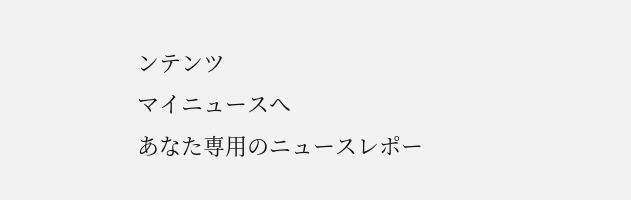ンテンツ
マイニュースへ
あなた専用のニュースレポー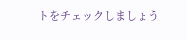トをチェックしましょう